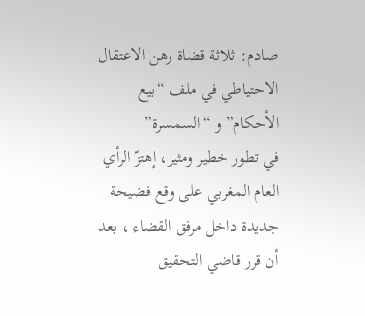صادم: ثلاثة قضاة رهن الاعتقال الاحتياطي في ملف “بيع الأحكام” و “السمسرة”
في تطور خطير ومثير، إهتزّ الرأي العام المغربي على وقع فضيحة جديدة داخل مرفق القضاء ، بعد أن قرر قاضي التحقيق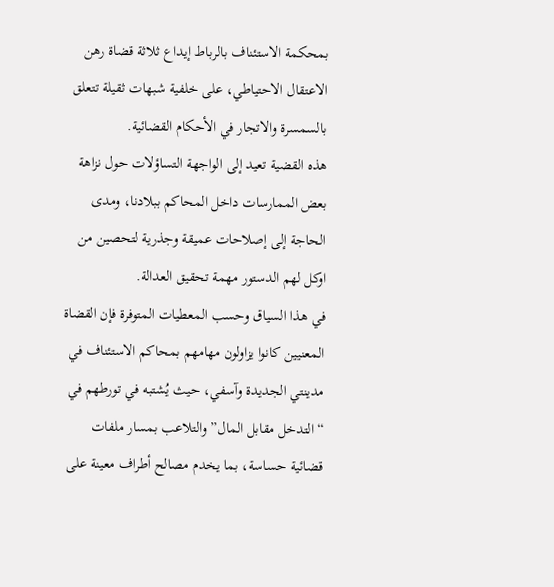بمحكمة الاستئناف بالرباط إيداع ثلاثة قضاة رهن الاعتقال الاحتياطي، على خلفية شبهات ثقيلة تتعلق بالسمسرة والاتجار في الأحكام القضائية.
هذه القضية تعيد إلى الواجهة التساؤلات حول نزاهة بعض الممارسات داخل المحاكم ببلادنا، ومدى الحاجة إلى إصلاحات عميقة وجذرية لتحصين من اوكل لهم الدستور مهمة تحقيق العدالة.
في هذا السياق وحسب المعطيات المتوفرة فإن القضاة المعنيين كانوا يزاولون مهامهم بمحاكم الاستئناف في مدينتي الجديدة وآسفي، حيث يُشتبه في تورطهم في “التدخل مقابل المال” والتلاعب بمسار ملفات قضائية حساسة، بما يخدم مصالح أطراف معينة على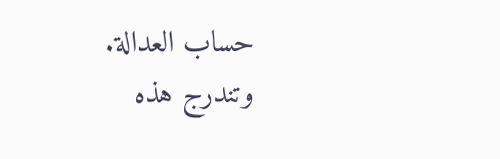حساب العدالة.
وتندرج هذه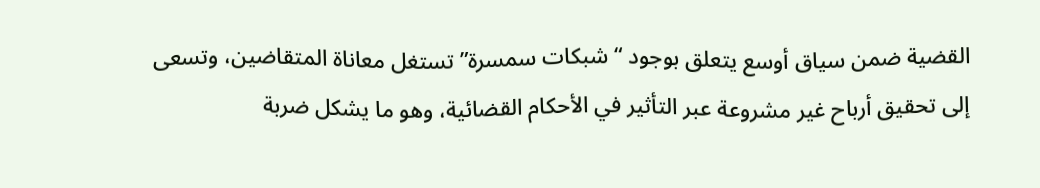القضية ضمن سياق أوسع يتعلق بوجود “شبكات سمسرة” تستغل معاناة المتقاضين، وتسعى إلى تحقيق أرباح غير مشروعة عبر التأثير في الأحكام القضائية، وهو ما يشكل ضربة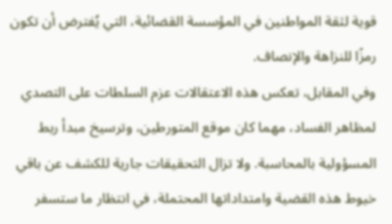قوية لثقة المواطنين في المؤسسة القضائية، التي يُفترض أن تكون رمزًا للنزاهة والإنصاف.
وفي المقابل، تعكس هذه الاعتقالات عزم السلطات على التصدي لمظاهر الفساد، مهما كان موقع المتورطين، وترسيخ مبدأ ربط المسؤولية بالمحاسبة. ولا تزال التحقيقات جارية للكشف عن باقي خيوط هذه القضية وامتداداتها المحتملة، في انتظار ما ستسفر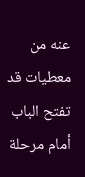عنه من معطيات قد تفتح الباب أمام مرحلة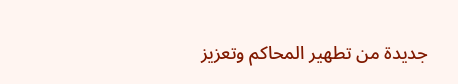جديدة من تطهير المحاكم وتعزيز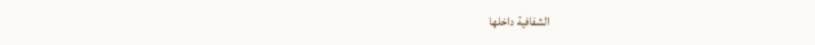الشفافية داخلها